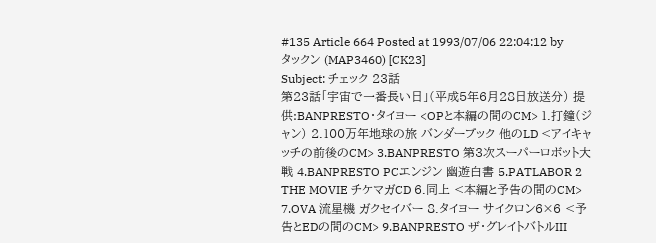#135 Article 664 Posted at 1993/07/06 22:04:12 by タックン (MAP3460) [CK23]
Subject: チェック 23話
第23話「宇宙で一番長い日」(平成5年6月28日放送分) 提供:BANPRESTO・タイヨー <OPと本編の間のCM> 1.打鐘(ジャン) 2.100万年地球の旅 バンダーブック 他のLD <アイキャッチの前後のCM> 3.BANPRESTO 第3次スーパーロボット大戦 4.BANPRESTO PCエンジン 幽遊白書 5.PATLABOR 2 THE MOVIE チケマガCD 6.同上 <本編と予告の間のCM> 7.OVA 流星機 ガクセイバー 8.タイヨー サイクロン6×6 <予告とEDの間のCM> 9.BANPRESTO ザ・グレイトバトルIII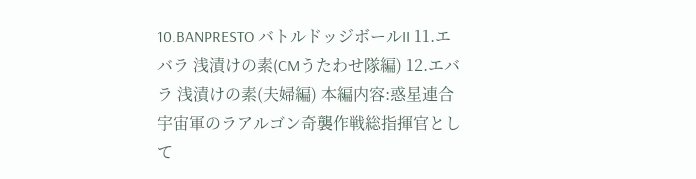10.BANPRESTO バトルドッジボールII 11.エバラ 浅漬けの素(CMうたわせ隊編) 12.エバラ 浅漬けの素(夫婦編) 本編内容:惑星連合宇宙軍のラアルゴン奇襲作戦総指揮官として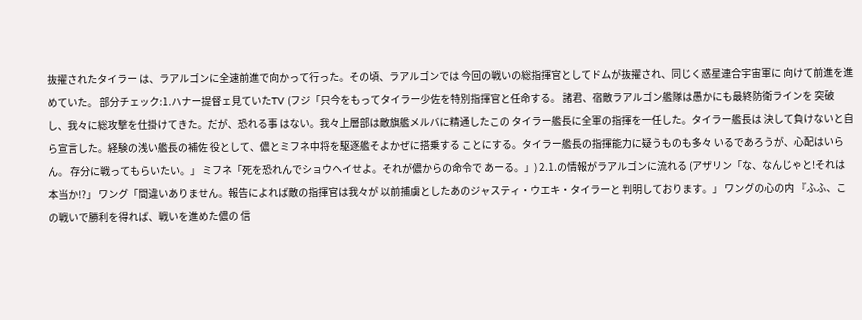抜擢されたタイラー は、ラアルゴンに全速前進で向かって行った。その頃、ラアルゴンでは 今回の戦いの総指揮官としてドムが抜擢され、同じく惑星連合宇宙軍に 向けて前進を進めていた。 部分チェック:1.ハナー提督ェ見ていたTV (フジ「只今をもってタイラー少佐を特別指揮官と任命する。 諸君、宿敵ラアルゴン艦隊は愚かにも最終防衛ラインを 突破し、我々に総攻撃を仕掛けてきた。だが、恐れる事 はない。我々上層部は敵旗艦メルバに精通したこの タイラー艦長に全軍の指揮を一任した。タイラー艦長は 決して負けないと自ら宣言した。経験の浅い艦長の補佐 役として、儂とミフネ中将を駆逐艦そよかぜに搭乗する ことにする。タイラー艦長の指揮能力に疑うものも多々 いるであろうが、心配はいらん。 存分に戦ってもらいたい。」 ミフネ「死を恐れんでショウヘイせよ。それが儂からの命令で あーる。」) 2.1.の情報がラアルゴンに流れる (アザリン「な、なんじゃと!それは本当か!?」 ワング「間違いありません。報告によれば敵の指揮官は我々が 以前捕虜としたあのジャスティ・ウエキ・タイラーと 判明しております。」 ワングの心の内 『ふふ、この戦いで勝利を得れば、戦いを進めた儂の 信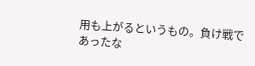用も上がるというもの。負け戦であったな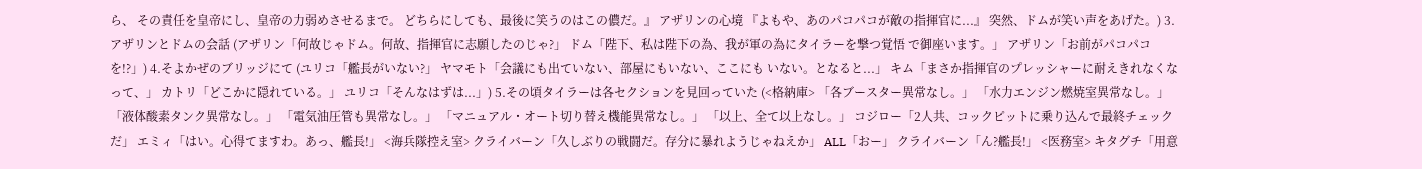ら、 その責任を皇帝にし、皇帝の力弱めさせるまで。 どちらにしても、最後に笑うのはこの儂だ。』 アザリンの心境 『よもや、あのパコパコが敵の指揮官に...』 突然、ドムが笑い声をあげた。) 3.アザリンとドムの会話 (アザリン「何故じゃドム。何故、指揮官に志願したのじゃ?」 ドム「陛下、私は陛下の為、我が軍の為にタイラーを撃つ覚悟 で御座います。」 アザリン「お前がパコパコを!?」) 4.そよかぜのブリッジにて (ユリコ「艦長がいない?」 ヤマモト「会議にも出ていない、部屋にもいない、ここにも いない。となると...」 キム「まさか指揮官のプレッシャーに耐えきれなくなって、」 カトリ「どこかに隠れている。」 ユリコ「そんなはずは...」) 5.その頃タイラーは各セクションを見回っていた (<格納庫> 「各ブースター異常なし。」 「水力エンジン燃焼室異常なし。」 「液体酸素タンク異常なし。」 「電気油圧管も異常なし。」 「マニュアル・オート切り替え機能異常なし。」 「以上、全て以上なし。」 コジロー「2人共、コックピットに乗り込んで最終チェックだ」 エミィ「はい。心得てますわ。あっ、艦長!」 <海兵隊控え室> クライバーン「久しぶりの戦闘だ。存分に暴れようじゃねえか」 ALL「おー」 クライバーン「ん?艦長!」 <医務室> キタグチ「用意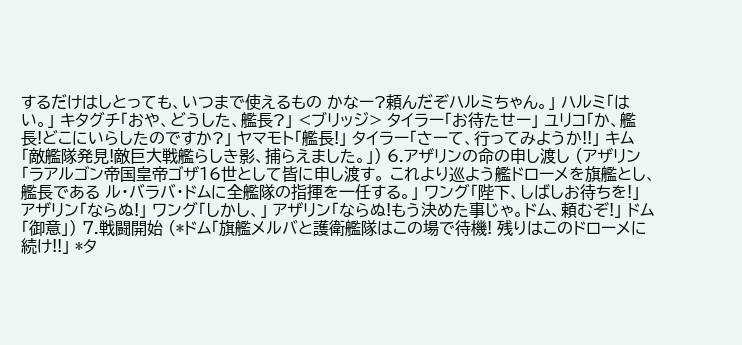するだけはしとっても、いつまで使えるもの かなー?頼んだぞハルミちゃん。」 ハルミ「はい。」 キタグチ「おや、どうした、艦長?」 <ブリッジ> タイラー「お待たせー」 ユリコ「か、艦長!どこにいらしたのですか?」 ヤマモト「艦長!」 タイラー「さーて、行ってみようか!!」 キム「敵艦隊発見!敵巨大戦艦らしき影、捕らえました。」) 6.アザリンの命の申し渡し (アザリン「ラアルゴン帝国皇帝ゴザ16世として皆に申し渡す。 これより巡よう艦ドローメを旗艦とし、艦長である ル・バラバ・ドムに全艦隊の指揮を一任する。」 ワング「陛下、しばしお待ちを!」 アザリン「ならぬ!」 ワング「しかし、」 アザリン「ならぬ!もう決めた事じゃ。ドム、頼むぞ!」 ドム「御意」) 7.戦闘開始 (*ドム「旗艦メルバと護衛艦隊はこの場で待機! 残りはこのドローメに続け!!」 *タ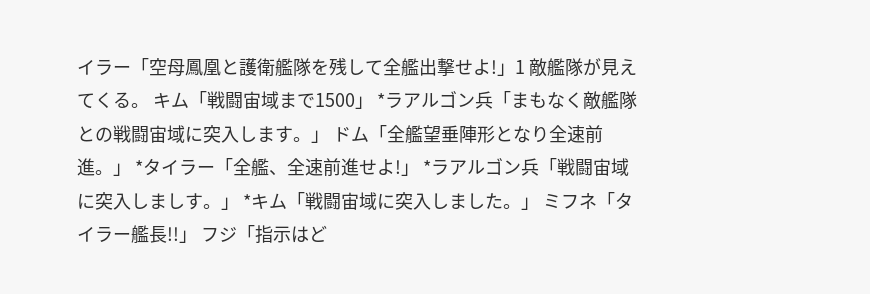イラー「空母鳳凰と護衛艦隊を残して全艦出撃せよ!」1 敵艦隊が見えてくる。 キム「戦闘宙域まで1500」 *ラアルゴン兵「まもなく敵艦隊との戦闘宙域に突入します。」 ドム「全艦望垂陣形となり全速前進。」 *タイラー「全艦、全速前進せよ!」 *ラアルゴン兵「戦闘宙域に突入しましす。」 *キム「戦闘宙域に突入しました。」 ミフネ「タイラー艦長!!」 フジ「指示はど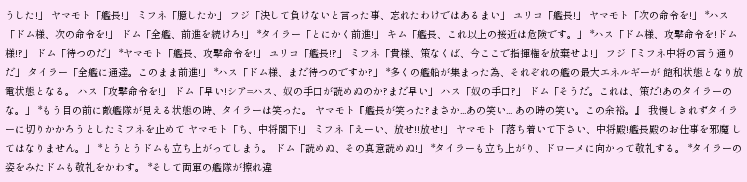うした!」 ヤマモト「艦長!」 ミフネ「臆したか」 フジ「決して負けないと言った事、忘れたわけではあるまい」 ユリコ「艦長!」 ヤマモト「次の命令を!」 *ハス「ドム様、次の命令を!」 ドム「全艦、前進を続けろ!」 *タイラー「とにかく前進!」 キム「艦長、これ以上の接近は危険です。」 *ハス「ドム様、攻撃命令を!ドム様!?」 ドム「待つのだ」 *ヤマモト「艦長、攻撃命令を!」 ユリコ「艦長!?」 ミフネ「貴様、策なくば、今ここで指揮権を放棄せよ!」 フジ「ミフネ中将の言う通りだ」 タイラー「全艦に通達。このまま前進!」 *ハス「ドム様、まだ待つのですか?」 *多くの艦船が集まった為、それぞれの艦の最大エネルギーが 飽和状態となり放電状態となる。 ハス「攻撃命令を!」 ドム「早い!シア=ハス、奴の手口が読めぬのか?まだ早い」 ハス「奴の手口?」 ドム「そうだ。これは、策だ!あのタイラーのな。」 *もう目の前に敵艦隊が見える状態の時、タイラーは笑った。 ヤマモト『艦長が笑った?まさか...あの笑い... あの時の笑い。この余裕。』 我慢しきれずタイラーに切りかかろうとしたミフネを止めて ヤマモト「ち、中将閣下!」 ミフネ「えーい、放せ!!放せ!」 ヤマモト「落ち着いて下さい、中将殿!艦長殿のお仕事を邪魔 してはなりません。」 *とうとうドムも立ち上がってしまう。 ドム「読めぬ、その真意読めぬ!」 *タイラーも立ち上がり、ドローメに向かって敬礼する。 *タイラーの姿をみたドムも敬礼をかわす。 *そして両軍の艦隊が擦れ違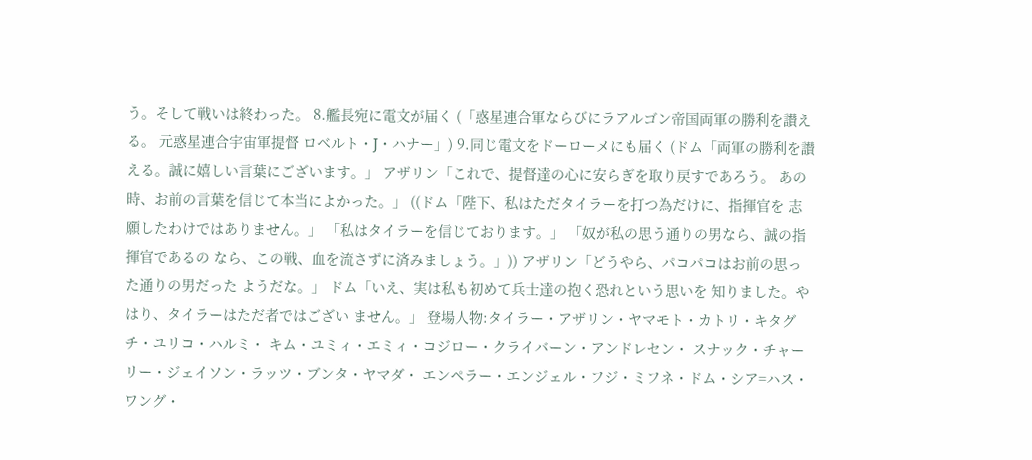う。そして戦いは終わった。 8.艦長宛に電文が届く (「惑星連合軍ならびにラアルゴン帝国両軍の勝利を讃える。 元惑星連合宇宙軍提督 ロベルト・J・ハナー」) 9.同じ電文をドーローメにも届く (ドム「両軍の勝利を讃える。誠に嬉しい言葉にございます。」 アザリン「これで、提督達の心に安らぎを取り戻すであろう。 あの時、お前の言葉を信じて本当によかった。」 ((ドム「陛下、私はただタイラーを打つ為だけに、指揮官を 志願したわけではありません。」 「私はタイラーを信じております。」 「奴が私の思う通りの男なら、誠の指揮官であるの なら、この戦、血を流さずに済みましょう。」)) アザリン「どうやら、パコパコはお前の思った通りの男だった ようだな。」 ドム「いえ、実は私も初めて兵士達の抱く恐れという思いを 知りました。やはり、タイラーはただ者ではござい ません。」 登場人物:タイラー・アザリン・ヤマモト・カトリ・キタグチ・ユリコ・ハルミ・ キム・ユミィ・エミィ・コジロー・クライバーン・アンドレセン・ スナック・チャーリー・ジェイソン・ラッツ・ブンタ・ヤマダ・ エンペラー・エンジェル・フジ・ミフネ・ドム・シア=ハス・ワング・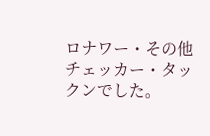ロナワー・その他 チェッカー・タックンでした。